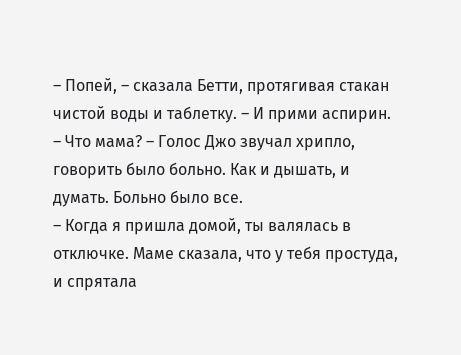– Попей, – сказала Бетти, протягивая стакан чистой воды и таблетку. – И прими аспирин.
– Что мама? – Голос Джо звучал хрипло, говорить было больно. Как и дышать, и думать. Больно было все.
– Когда я пришла домой, ты валялась в отключке. Маме сказала, что у тебя простуда, и спрятала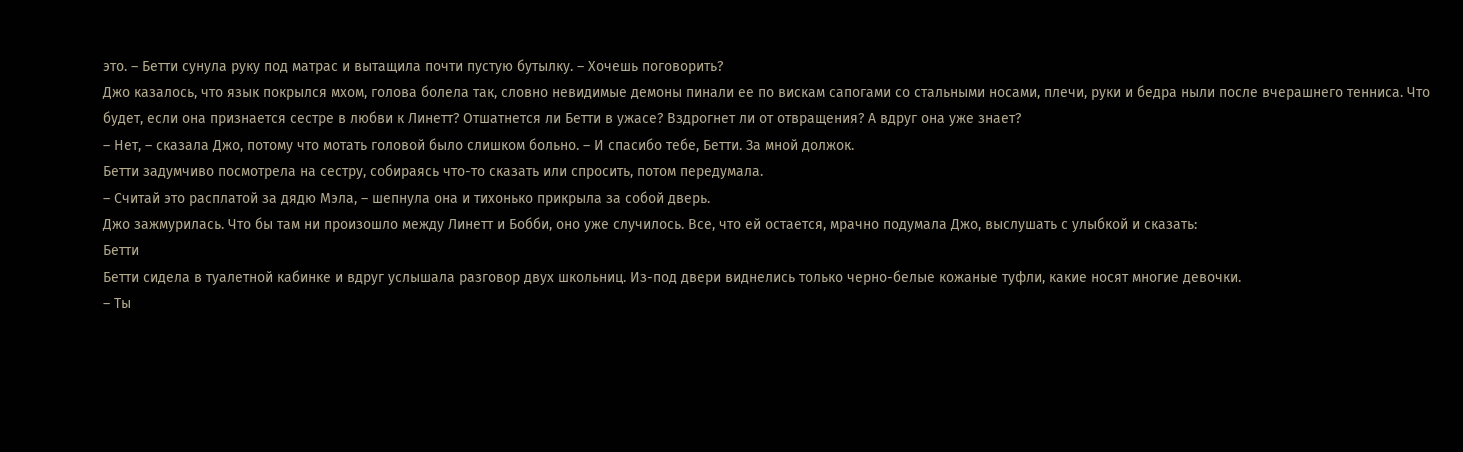это. – Бетти сунула руку под матрас и вытащила почти пустую бутылку. – Хочешь поговорить?
Джо казалось, что язык покрылся мхом, голова болела так, словно невидимые демоны пинали ее по вискам сапогами со стальными носами, плечи, руки и бедра ныли после вчерашнего тенниса. Что будет, если она признается сестре в любви к Линетт? Отшатнется ли Бетти в ужасе? Вздрогнет ли от отвращения? А вдруг она уже знает?
– Нет, – сказала Джо, потому что мотать головой было слишком больно. – И спасибо тебе, Бетти. За мной должок.
Бетти задумчиво посмотрела на сестру, собираясь что-то сказать или спросить, потом передумала.
– Считай это расплатой за дядю Мэла, – шепнула она и тихонько прикрыла за собой дверь.
Джо зажмурилась. Что бы там ни произошло между Линетт и Бобби, оно уже случилось. Все, что ей остается, мрачно подумала Джо, выслушать с улыбкой и сказать:
Бетти
Бетти сидела в туалетной кабинке и вдруг услышала разговор двух школьниц. Из-под двери виднелись только черно-белые кожаные туфли, какие носят многие девочки.
– Ты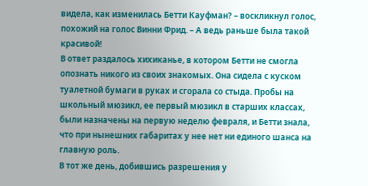видела, как изменилась Бетти Кауфман? – воскликнул голос, похожий на голос Винни Фрид. – А ведь раньше была такой красивой!
В ответ раздалось хихиканье, в котором Бетти не смогла опознать никого из своих знакомых. Она сидела с куском туалетной бумаги в руках и сгорала со стыда. Пробы на школьный мюзикл, ее первый мюзикл в старших классах, были назначены на первую неделю февраля, и Бетти знала, что при нынешних габаритах у нее нет ни единого шанса на главную роль.
В тот же день, добившись разрешения у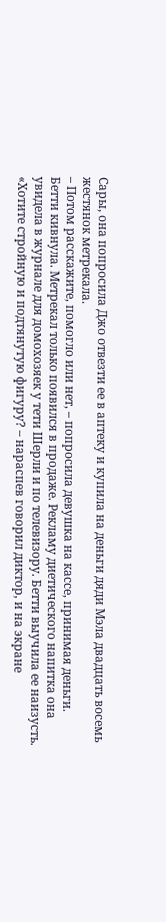Сары, она попросила Джо отвезти ее в аптеку и купила на деньги дяди Мэла двадцать восемь жестянок метрекала.
– Потом расскажите, помогло или нет, – попросила девушка на кассе, принимая деньги.
Бетти кивнула. Метрекал только появился в продаже. Рекламу диетического напитка она увидела в журнале для домохозяек у тети Шерли и по телевизору. Бетти выучила ее наизусть. «Хотите стройную и подтянутую фигуру? – нараспев говорил диктор, и на экране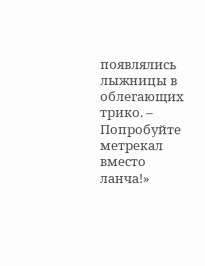появлялись лыжницы в облегающих трико. – Попробуйте метрекал вместо ланча!»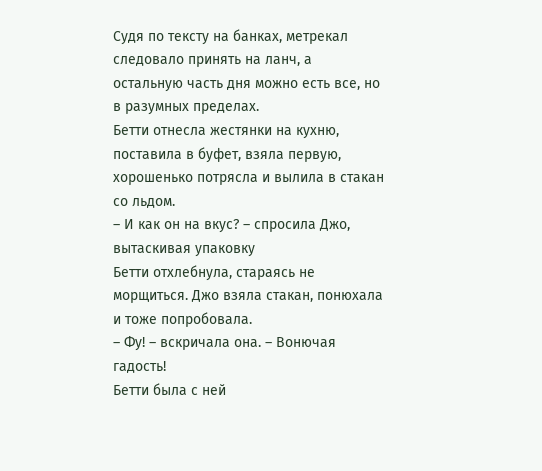Судя по тексту на банках, метрекал следовало принять на ланч, а остальную часть дня можно есть все, но в разумных пределах.
Бетти отнесла жестянки на кухню, поставила в буфет, взяла первую, хорошенько потрясла и вылила в стакан со льдом.
– И как он на вкус? – спросила Джо, вытаскивая упаковку
Бетти отхлебнула, стараясь не морщиться. Джо взяла стакан, понюхала и тоже попробовала.
– Фу! – вскричала она. – Вонючая гадость!
Бетти была с ней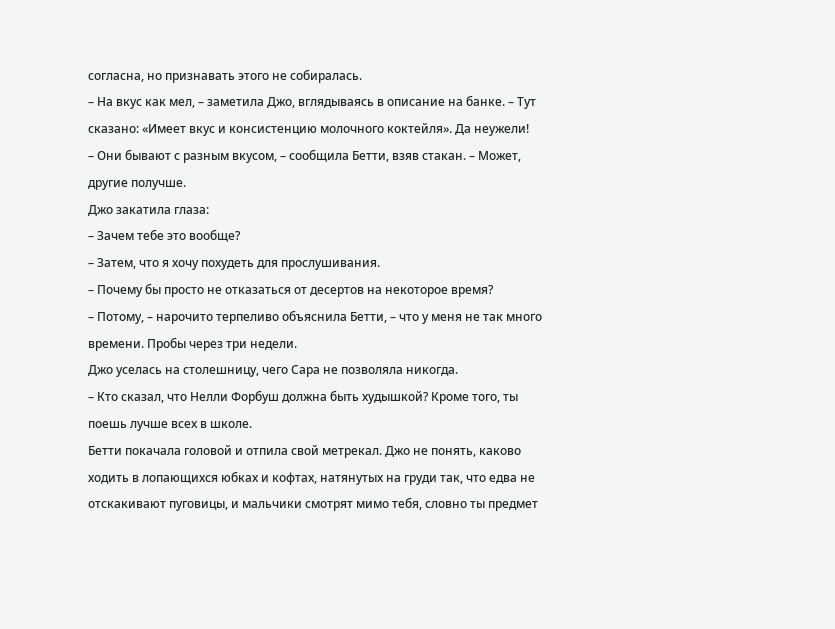согласна, но признавать этого не собиралась.
– На вкус как мел, – заметила Джо, вглядываясь в описание на банке. – Тут сказано: «Имеет вкус и консистенцию молочного коктейля». Да неужели!
– Они бывают с разным вкусом, – сообщила Бетти, взяв стакан. – Может, другие получше.
Джо закатила глаза:
– Зачем тебе это вообще?
– Затем, что я хочу похудеть для прослушивания.
– Почему бы просто не отказаться от десертов на некоторое время?
– Потому, – нарочито терпеливо объяснила Бетти, – что у меня не так много времени. Пробы через три недели.
Джо уселась на столешницу, чего Сара не позволяла никогда.
– Кто сказал, что Нелли Форбуш должна быть худышкой? Кроме того, ты поешь лучше всех в школе.
Бетти покачала головой и отпила свой метрекал. Джо не понять, каково ходить в лопающихся юбках и кофтах, натянутых на груди так, что едва не отскакивают пуговицы, и мальчики смотрят мимо тебя, словно ты предмет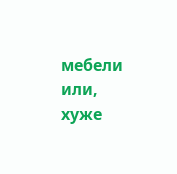мебели или, хуже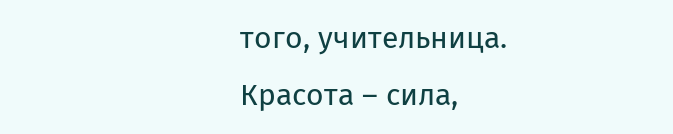того, учительница. Красота – сила,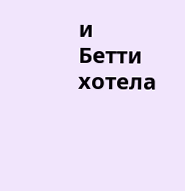и Бетти хотела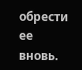обрести ее вновь.